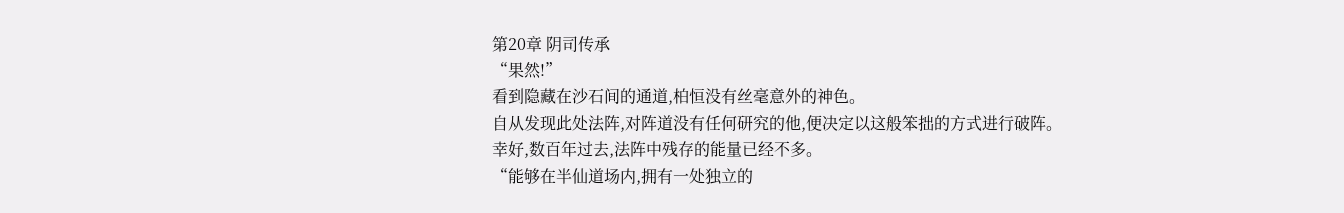第20章 阴司传承
“果然!”
看到隐藏在沙石间的通道,柏恒没有丝毫意外的神色。
自从发现此处法阵,对阵道没有任何研究的他,便决定以这般笨拙的方式进行破阵。
幸好,数百年过去,法阵中残存的能量已经不多。
“能够在半仙道场内,拥有一处独立的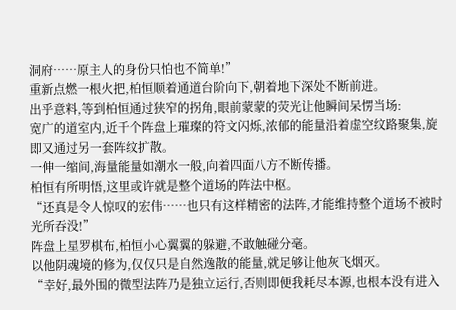洞府……原主人的身份只怕也不简单!”
重新点燃一根火把,柏恒顺着通道台阶向下,朝着地下深处不断前进。
出乎意料,等到柏恒通过狭窄的拐角,眼前蒙蒙的荧光让他瞬间呆愣当场:
宽广的道室内,近千个阵盘上璀璨的符文闪烁,浓郁的能量沿着虚空纹路聚集,旋即又通过另一套阵纹扩散。
一伸一缩间,海量能量如潮水一般,向着四面八方不断传播。
柏恒有所明悟,这里或许就是整个道场的阵法中枢。
“还真是令人惊叹的宏伟……也只有这样精密的法阵,才能维持整个道场不被时光所吞没!”
阵盘上星罗棋布,柏恒小心翼翼的躲避,不敢触碰分毫。
以他阴魂境的修为,仅仅只是自然逸散的能量,就足够让他灰飞烟灭。
“幸好,最外围的微型法阵乃是独立运行,否则即便我耗尽本源,也根本没有进入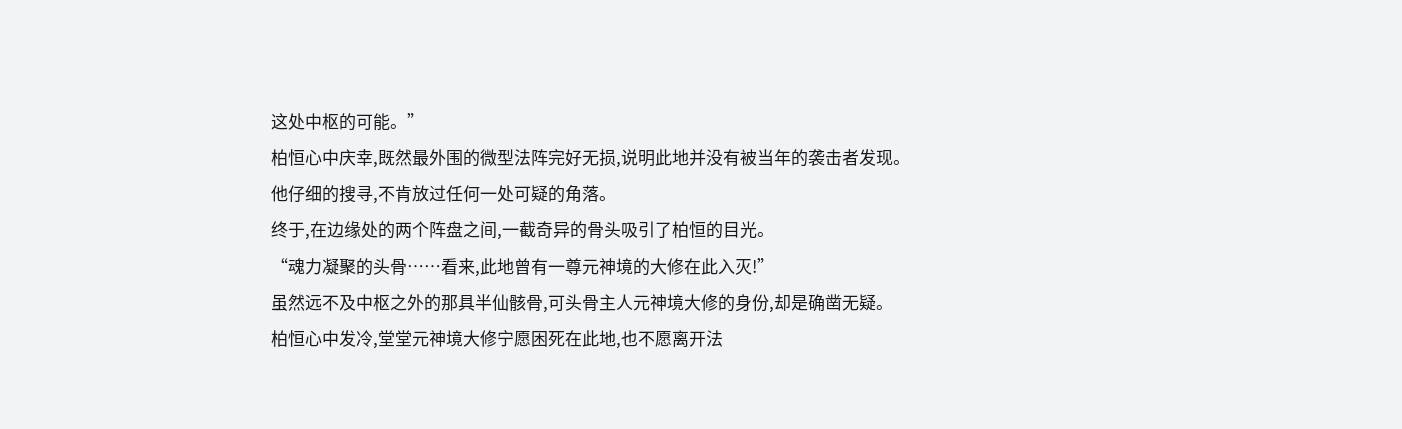这处中枢的可能。”
柏恒心中庆幸,既然最外围的微型法阵完好无损,说明此地并没有被当年的袭击者发现。
他仔细的搜寻,不肯放过任何一处可疑的角落。
终于,在边缘处的两个阵盘之间,一截奇异的骨头吸引了柏恒的目光。
“魂力凝聚的头骨……看来,此地曾有一尊元神境的大修在此入灭!”
虽然远不及中枢之外的那具半仙骸骨,可头骨主人元神境大修的身份,却是确凿无疑。
柏恒心中发冷,堂堂元神境大修宁愿困死在此地,也不愿离开法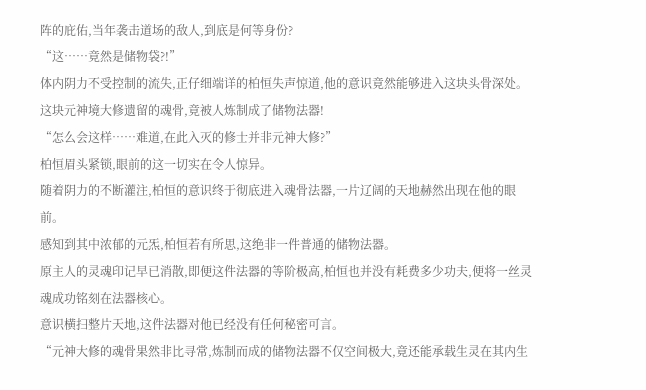阵的庇佑,当年袭击道场的敌人,到底是何等身份?
“这……竟然是储物袋?!”
体内阴力不受控制的流失,正仔细端详的柏恒失声惊道,他的意识竟然能够进入这块头骨深处。
这块元神境大修遗留的魂骨,竟被人炼制成了储物法器!
“怎么会这样……难道,在此入灭的修士并非元神大修?”
柏恒眉头紧锁,眼前的这一切实在令人惊异。
随着阴力的不断灌注,柏恒的意识终于彻底进入魂骨法器,一片辽阔的天地赫然出现在他的眼前。
感知到其中浓郁的元炁,柏恒若有所思,这绝非一件普通的储物法器。
原主人的灵魂印记早已消散,即便这件法器的等阶极高,柏恒也并没有耗费多少功夫,便将一丝灵魂成功铭刻在法器核心。
意识横扫整片天地,这件法器对他已经没有任何秘密可言。
“元神大修的魂骨果然非比寻常,炼制而成的储物法器不仅空间极大,竟还能承载生灵在其内生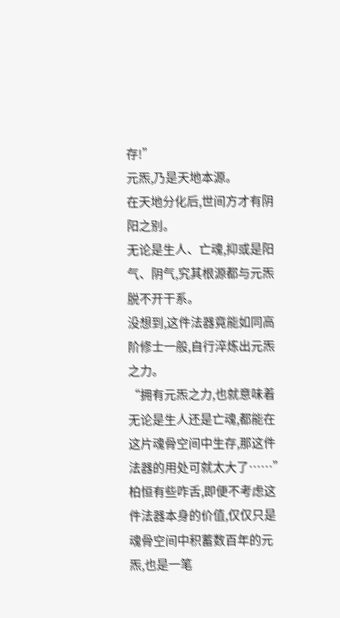存!”
元炁,乃是天地本源。
在天地分化后,世间方才有阴阳之别。
无论是生人、亡魂,抑或是阳气、阴气,究其根源都与元炁脱不开干系。
没想到,这件法器竟能如同高阶修士一般,自行淬炼出元炁之力。
“拥有元炁之力,也就意味着无论是生人还是亡魂,都能在这片魂骨空间中生存,那这件法器的用处可就太大了……”
柏恒有些咋舌,即便不考虑这件法器本身的价值,仅仅只是魂骨空间中积蓄数百年的元炁,也是一笔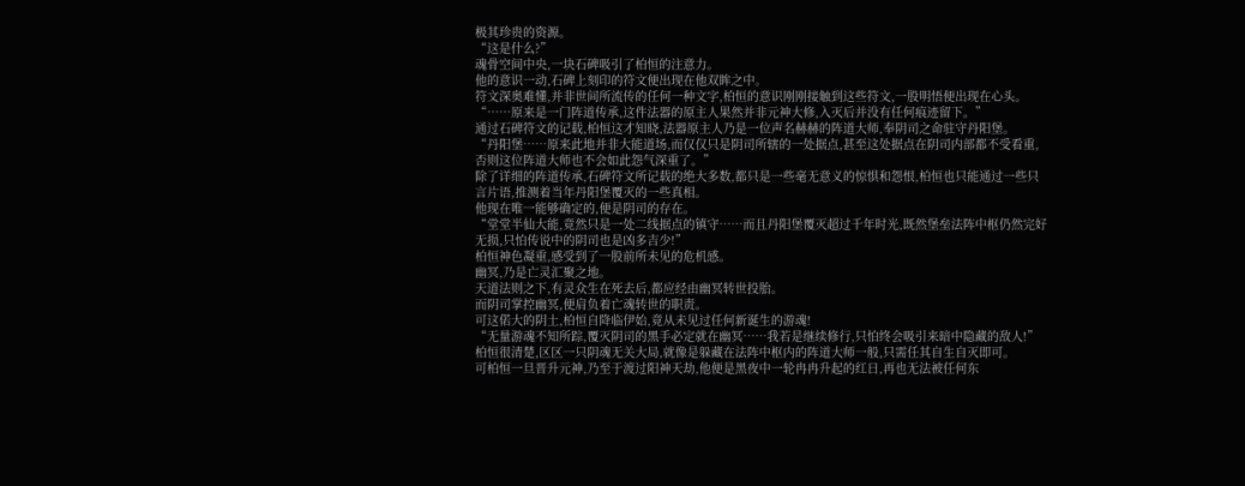极其珍贵的资源。
“这是什么?”
魂骨空间中央,一块石碑吸引了柏恒的注意力。
他的意识一动,石碑上刻印的符文便出现在他双眸之中。
符文深奥难懂,并非世间所流传的任何一种文字,柏恒的意识刚刚接触到这些符文,一股明悟便出现在心头。
“……原来是一门阵道传承,这件法器的原主人果然并非元神大修,入灭后并没有任何痕迹留下。”
通过石碑符文的记载,柏恒这才知晓,法器原主人乃是一位声名赫赫的阵道大师,奉阴司之命驻守丹阳堡。
“丹阳堡……原来此地并非大能道场,而仅仅只是阴司所辖的一处据点,甚至这处据点在阴司内部都不受看重,否则这位阵道大师也不会如此怨气深重了。”
除了详细的阵道传承,石碑符文所记载的绝大多数,都只是一些毫无意义的惊惧和怨恨,柏恒也只能通过一些只言片语,推测着当年丹阳堡覆灭的一些真相。
他现在唯一能够确定的,便是阴司的存在。
“堂堂半仙大能,竟然只是一处二线据点的镇守……而且丹阳堡覆灭超过千年时光,既然堡垒法阵中枢仍然完好无损,只怕传说中的阴司也是凶多吉少!”
柏恒神色凝重,感受到了一股前所未见的危机感。
幽冥,乃是亡灵汇聚之地。
天道法则之下,有灵众生在死去后,都应经由幽冥转世投胎。
而阴司掌控幽冥,便肩负着亡魂转世的职责。
可这偌大的阴土,柏恒自降临伊始,竟从未见过任何新诞生的游魂!
“无量游魂不知所踪,覆灭阴司的黑手必定就在幽冥……我若是继续修行,只怕终会吸引来暗中隐藏的敌人!”
柏恒很清楚,区区一只阴魂无关大局,就像是躲藏在法阵中枢内的阵道大师一般,只需任其自生自灭即可。
可柏恒一旦晋升元神,乃至于渡过阳神天劫,他便是黑夜中一轮冉冉升起的红日,再也无法被任何东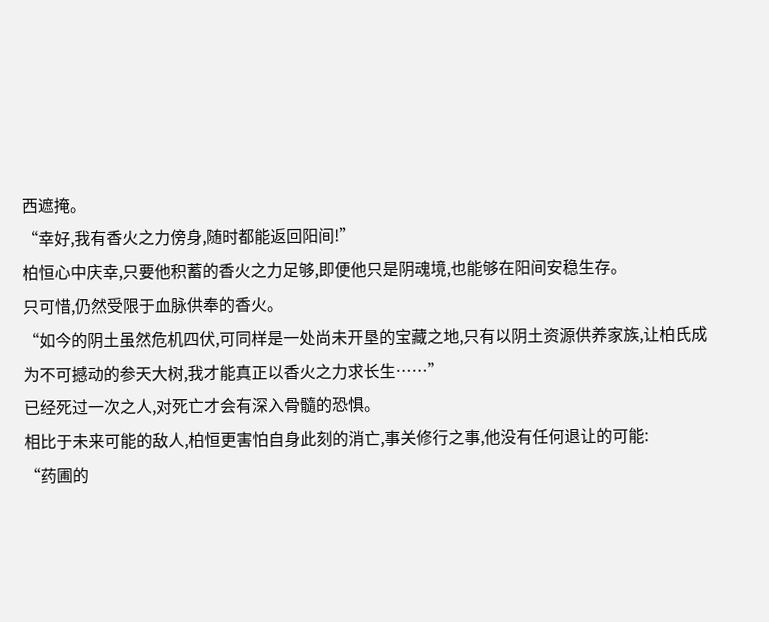西遮掩。
“幸好,我有香火之力傍身,随时都能返回阳间!”
柏恒心中庆幸,只要他积蓄的香火之力足够,即便他只是阴魂境,也能够在阳间安稳生存。
只可惜,仍然受限于血脉供奉的香火。
“如今的阴土虽然危机四伏,可同样是一处尚未开垦的宝藏之地,只有以阴土资源供养家族,让柏氏成为不可撼动的参天大树,我才能真正以香火之力求长生……”
已经死过一次之人,对死亡才会有深入骨髓的恐惧。
相比于未来可能的敌人,柏恒更害怕自身此刻的消亡,事关修行之事,他没有任何退让的可能:
“药圃的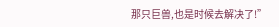那只巨兽,也是时候去解决了!”